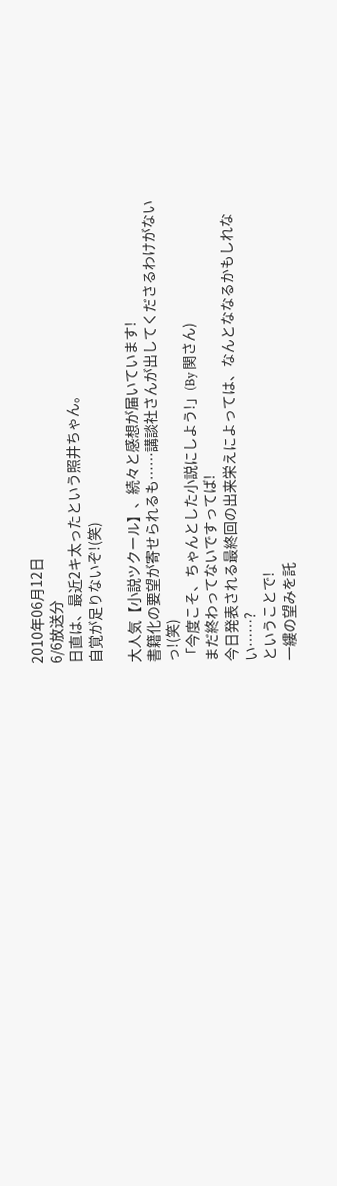2010年06月12日
6/6放送分
日直は、最近2キ太ったという照井ちゃん。
自覚が足りないぞ!(笑)

大人気【小説ツクール】、続々と感想が届いています!
書籍化の要望が寄せられるも……講談社さんが出してくださるわけがないっ!(笑)
「今度こそ、ちゃんとした小説にしよう!」(By 関さん)
まだ終わってないですってば!
今日発表される最終回の出来栄えによっては、なんとななるかもしれない……?
ということで!
一縷の望みを託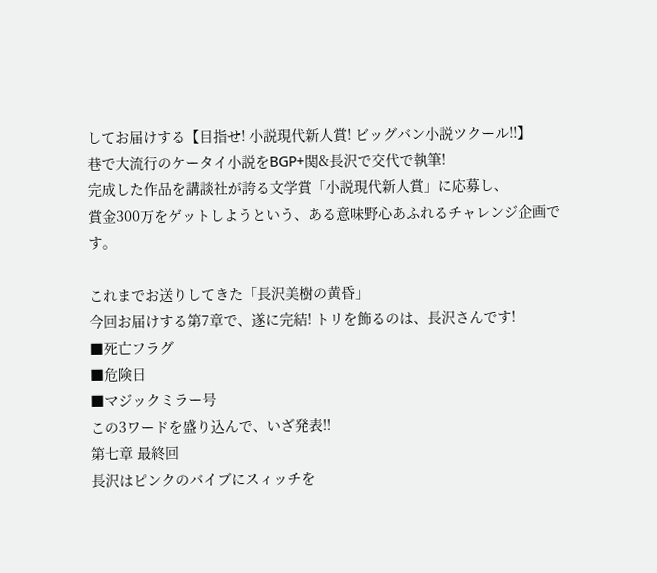してお届けする【目指せ! 小説現代新人賞! ビッグバン小説ツクール!!】
巷で大流行のケータイ小説をBGP+関&長沢で交代で執筆!
完成した作品を講談社が誇る文学賞「小説現代新人賞」に応募し、
賞金300万をゲットしようという、ある意味野心あふれるチャレンジ企画です。

これまでお送りしてきた「長沢美樹の黄昏」
今回お届けする第7章で、遂に完結! トリを飾るのは、長沢さんです!
■死亡フラグ
■危険日
■マジックミラー号
この3ワードを盛り込んで、いざ発表!!
第七章 最終回
長沢はピンクのバイブにスィッチを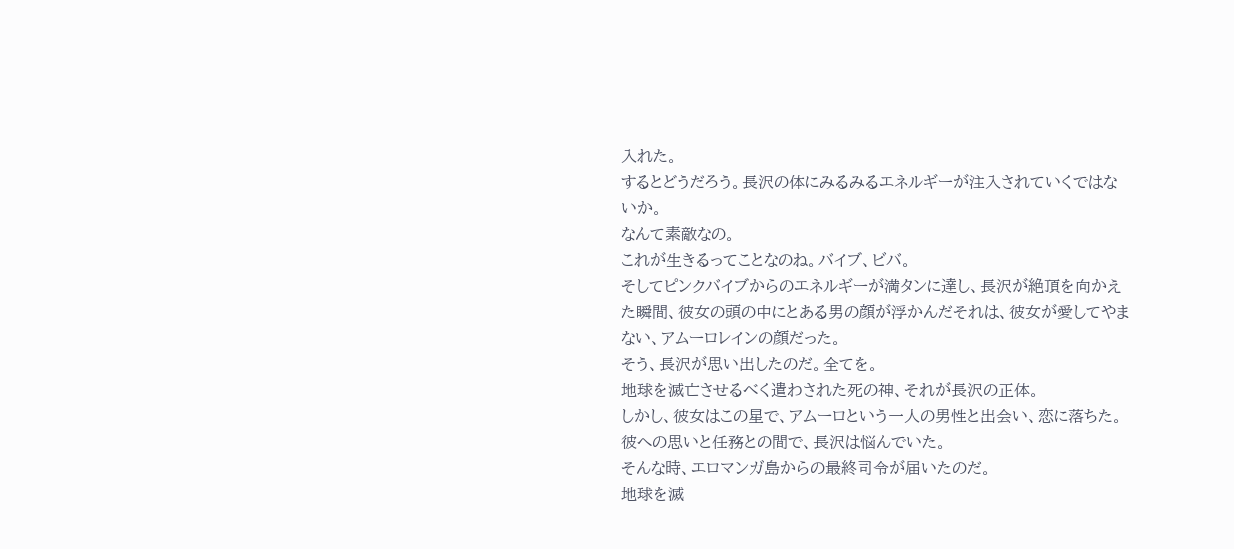入れた。
するとどうだろう。長沢の体にみるみるエネルギーが注入されていくではないか。
なんて素敵なの。
これが生きるってことなのね。バイブ、ビバ。
そしてピンクバイブからのエネルギーが満タンに達し、長沢が絶頂を向かえた瞬間、彼女の頭の中にとある男の顔が浮かんだそれは、彼女が愛してやまない、アムーロレインの顔だった。
そう、長沢が思い出したのだ。全てを。
地球を滅亡させるべく遣わされた死の神、それが長沢の正体。
しかし、彼女はこの星で、アムーロという一人の男性と出会い、恋に落ちた。
彼への思いと任務との間で、長沢は悩んでいた。
そんな時、エロマンガ島からの最終司令が届いたのだ。
地球を滅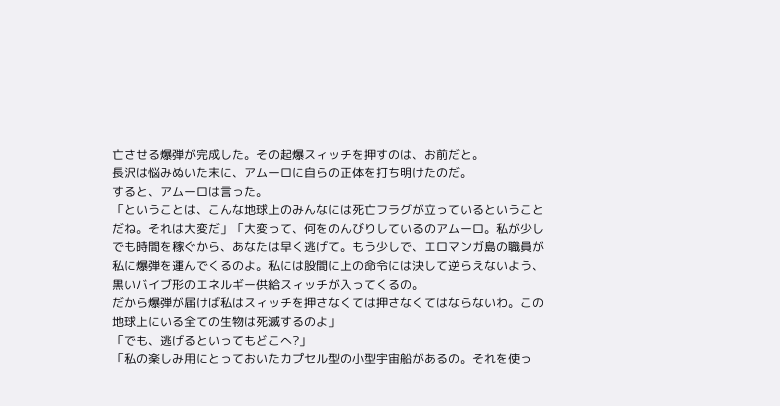亡させる爆弾が完成した。その起爆スィッチを押すのは、お前だと。
長沢は悩みぬいた末に、アムーロに自らの正体を打ち明けたのだ。
すると、アムーロは言った。
「ということは、こんな地球上のみんなには死亡フラグが立っているということだね。それは大変だ」「大変って、何をのんびりしているのアムーロ。私が少しでも時間を稼ぐから、あなたは早く逃げて。もう少しで、エロマンガ島の職員が私に爆弾を運んでくるのよ。私には股間に上の命令には決して逆らえないよう、黒いバイブ形のエネルギー供給スィッチが入ってくるの。
だから爆弾が届けば私はスィッチを押さなくては押さなくてはならないわ。この地球上にいる全ての生物は死滅するのよ」
「でも、逃げるといってもどこへ?」
「私の楽しみ用にとっておいたカプセル型の小型宇宙船があるの。それを使っ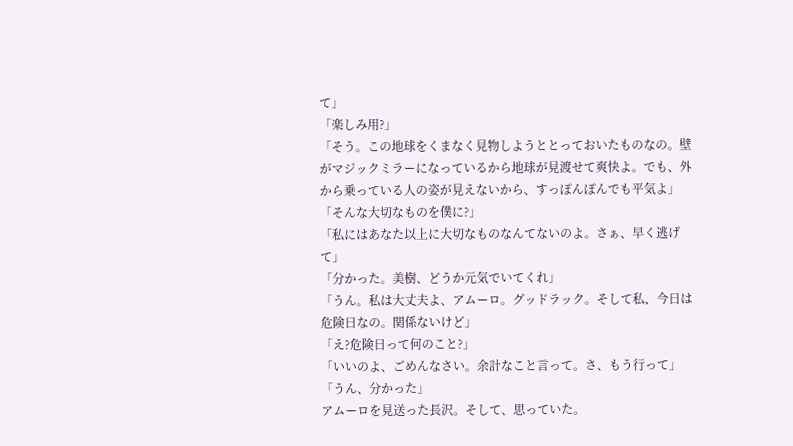て」
「楽しみ用?」
「そう。この地球をくまなく見物しようととっておいたものなの。壁がマジックミラーになっているから地球が見渡せて爽快よ。でも、外から乗っている人の姿が見えないから、すっぽんぽんでも平気よ」「そんな大切なものを僕に?」
「私にはあなた以上に大切なものなんてないのよ。さぁ、早く逃げて」
「分かった。美樹、どうか元気でいてくれ」
「うん。私は大丈夫よ、アムーロ。グッドラック。そして私、今日は危険日なの。関係ないけど」
「え?危険日って何のこと?」
「いいのよ、ごめんなさい。余計なこと言って。さ、もう行って」
「うん、分かった」
アムーロを見送った長沢。そして、思っていた。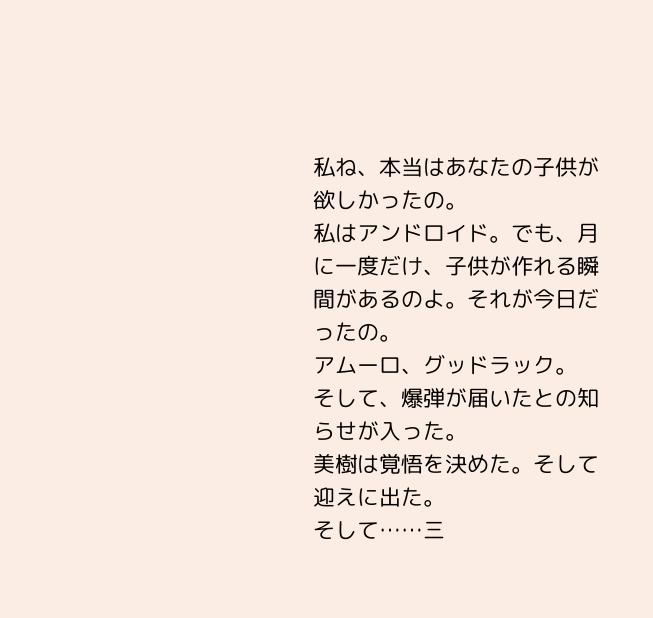私ね、本当はあなたの子供が欲しかったの。
私はアンドロイド。でも、月に一度だけ、子供が作れる瞬間があるのよ。それが今日だったの。
アムーロ、グッドラック。
そして、爆弾が届いたとの知らせが入った。
美樹は覚悟を決めた。そして迎えに出た。
そして……三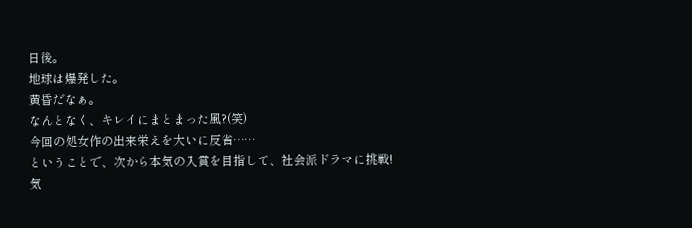日後。
地球は爆発した。
黄昏だなぁ。
なんとなく、キレイにまとまった風?(笑)
今回の処女作の出来栄えを大いに反省……
ということで、次から本気の入賞を目指して、社会派ドラマに挑戦!
気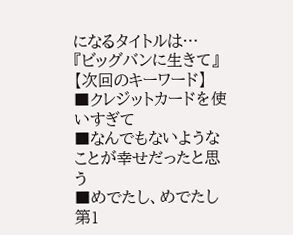になるタイトルは…
『ビッグバンに生きて』
【次回のキーワード】
■クレジットカードを使いすぎて
■なんでもないようなことが幸せだったと思う
■めでたし、めでたし
第1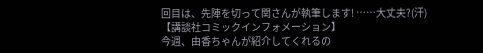回目は、先陣を切って関さんが執筆します! ……大丈夫?(汗)
【講談社コミックインフォメーション】
今週、由香ちゃんが紹介してくれるの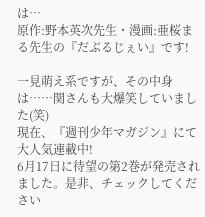は…
原作:野本英次先生・漫画:亜桜まる先生の『だぶるじぇい』です!

一見萌え系ですが、その中身は……関さんも大爆笑していました(笑)
現在、『週刊少年マガジン』にて大人気連載中!
6月17日に待望の第2巻が発売されました。是非、チェックしてください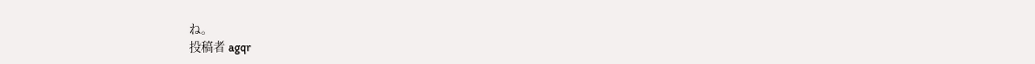ね。
投稿者 agqr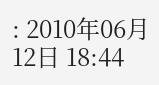: 2010年06月12日 18:44